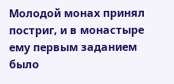Молодой монах принял постриг, и в монастыре ему первым заданием было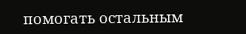помогать остальным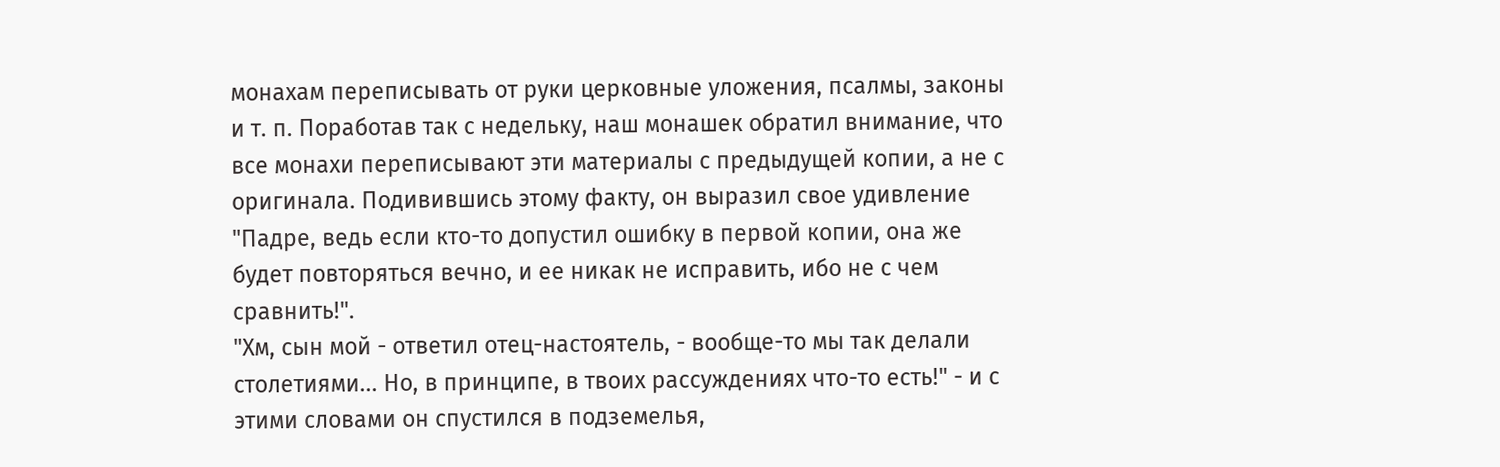монахам переписывать от руки церковные уложения, псалмы, законы и т. п. Поработав так с недельку, наш монашек обратил внимание, что все монахи переписывают эти материалы с предыдущей копии, а не с оригинала. Подивившись этому факту, он выразил свое удивление
"Падре, ведь если кто-то допустил ошибку в первой копии, она же будет повторяться вечно, и ее никак не исправить, ибо не с чем сравнить!".
"Хм, сын мой - ответил отец-настоятель, - вообще-то мы так делали столетиями... Но, в принципе, в твоих рассуждениях что-то есть!" - и с этими словами он спустился в подземелья,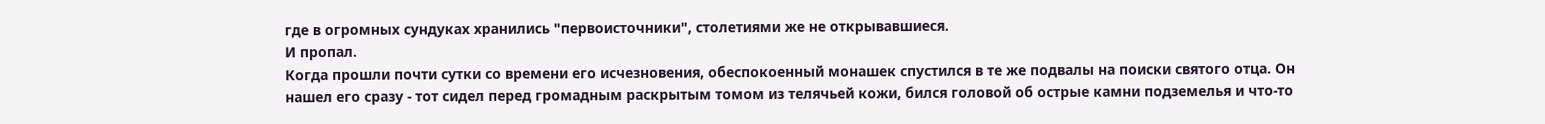где в огромных сундуках хранились "первоисточники", столетиями же не открывавшиеся.
И пропал.
Когда прошли почти сутки со времени его исчезновения, обеспокоенный монашек спустился в те же подвалы на поиски святого отца. Он нашел его сразу - тот сидел перед громадным раскрытым томом из телячьей кожи, бился головой об острые камни подземелья и что-то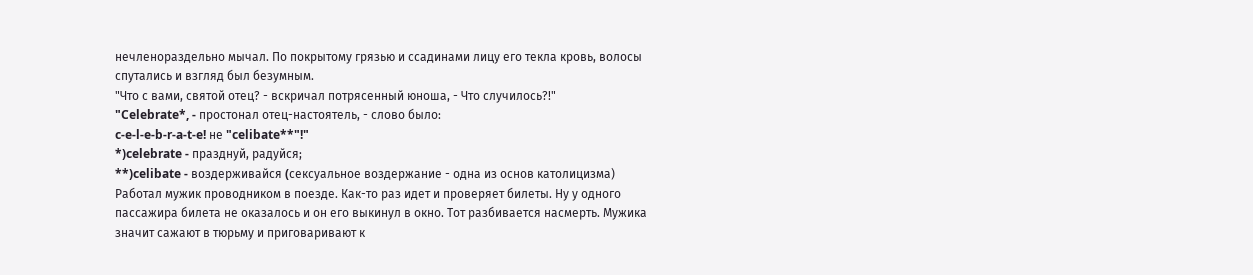нечленораздельно мычал. По покрытому грязью и ссадинами лицу его текла кровь, волосы спутались и взгляд был безумным.
"Что с вами, святой отец? - вскричал потрясенный юноша, - Что случилось?!"
"Celebrate*, - простонал отец-настоятель, - слово было:
c-e-l-e-b-r-a-t-e! не "celibate**"!"
*)celebrate - празднуй, радуйся;
**)celibate - воздерживайся (ceксуальное воздержание - одна из основ католицизма)
Работал мужик проводником в поезде. Как-то раз идет и проверяет билеты. Hу у одного пассажира билета не оказалось и он его выкинул в окно. Тот разбивается насмерть. Мужика значит сажают в тюрьму и приговаривают к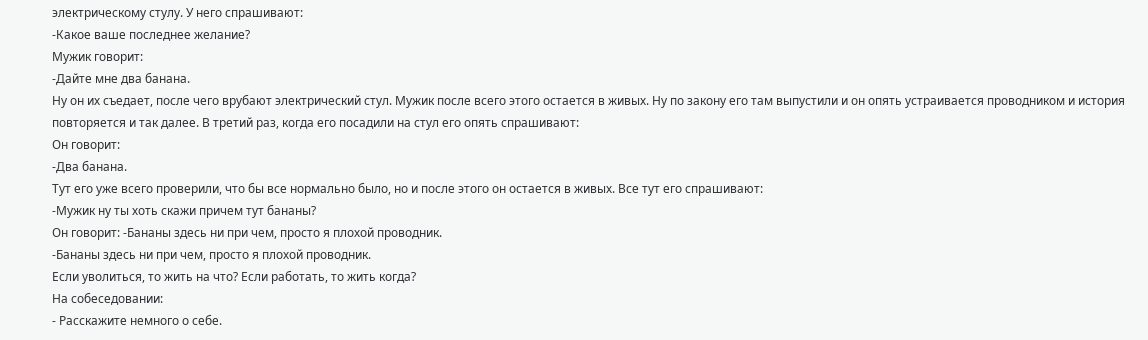электрическому стулу. У него спрашивают:
-Какое ваше последнее желание?
Мужик говорит:
-Дайте мне два банана.
Hу он их съедает, после чего врубают электрический стул. Мужик после всего этого остается в живых. Hу по закону его там выпустили и он опять устраивается проводником и история повторяется и так далее. В третий раз, когда его посадили на стул его опять спрашивают:
Он говорит:
-Два банана.
Тут его уже всего проверили, что бы все нормально было, но и после этого он остается в живых. Все тут его спрашивают:
-Мужик ну ты хоть скажи причем тут бананы?
Он говорит: -Бананы здесь ни при чем, просто я плохой проводник.
-Бананы здесь ни при чем, просто я плохой проводник.
Если уволиться, то жить на что? Если работать, то жить когда?
На собеседовании:
- Расскажите немного о себе.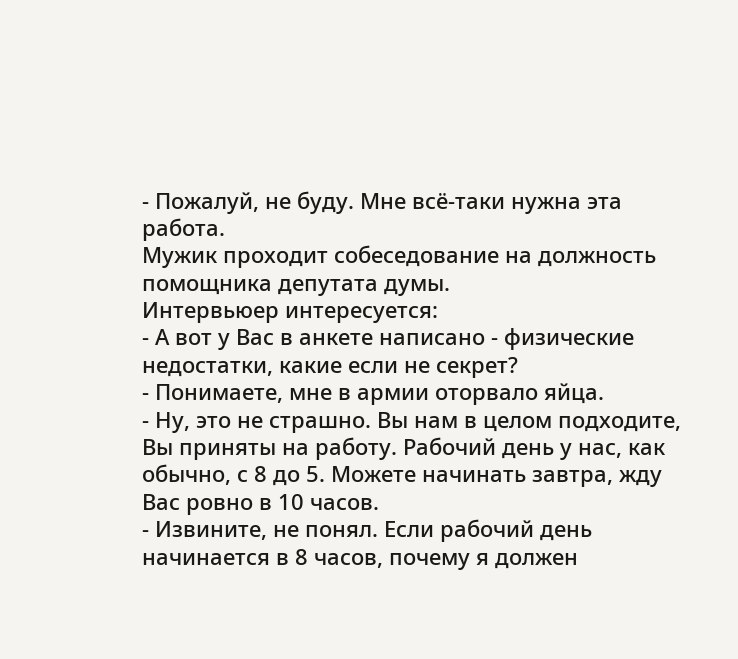- Пожалуй, не буду. Мне всё-таки нужна эта работа.
Мужик проходит собеседование на должность помощника депутата думы.
Интервьюер интересуется:
- А вот у Вас в анкете написано - физические недостатки, какие если не секрет?
- Понимаете, мне в армии оторвало яйца.
- Ну, это не страшно. Вы нам в целом подходите, Вы приняты на работу. Рабочий день у нас, как обычно, с 8 до 5. Можете начинать завтра, жду Вас ровно в 10 часов.
- Извините, не понял. Если рабочий день начинается в 8 часов, почему я должен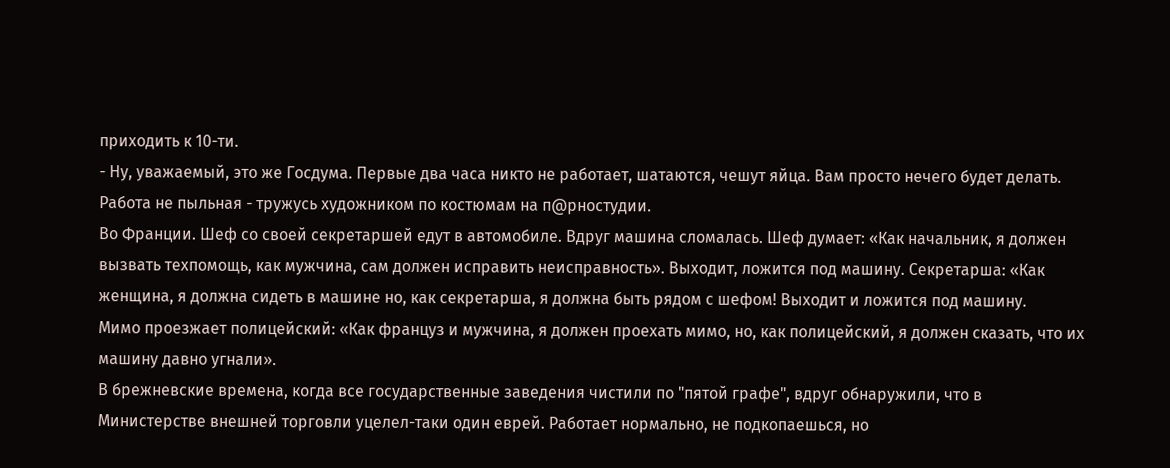приходить к 10-ти.
- Ну, уважаемый, это же Госдума. Первые два часа никто не работает, шатаются, чешут яйца. Вам просто нечего будет делать.
Работа не пыльная - тружусь художником по костюмам на п@рностудии.
Во Франции. Шеф со своей секретаршей едут в автомобиле. Вдруг машина сломалась. Шеф думает: «Как начальник, я должен вызвать техпомощь, как мужчина, сам должен исправить неисправность». Выходит, ложится под машину. Секретарша: «Как женщина, я должна сидеть в машине но, как секретарша, я должна быть рядом с шефом! Выходит и ложится под машину.
Мимо проезжает полицейский: «Как француз и мужчина, я должен проехать мимо, но, как полицейский, я должен сказать, что их машину давно угнали».
В брежневские времена, когда все государственные заведения чистили по "пятой графе", вдруг обнаружили, что в Министерстве внешней торговли уцелел-таки один еврей. Работает нормально, не подкопаешься, но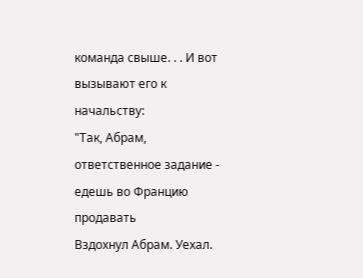команда свыше. . . И вот вызывают его к начальству:
"Так, Абрам, ответственное задание - едешь во Францию продавать
Вздохнул Абрам. Уехал.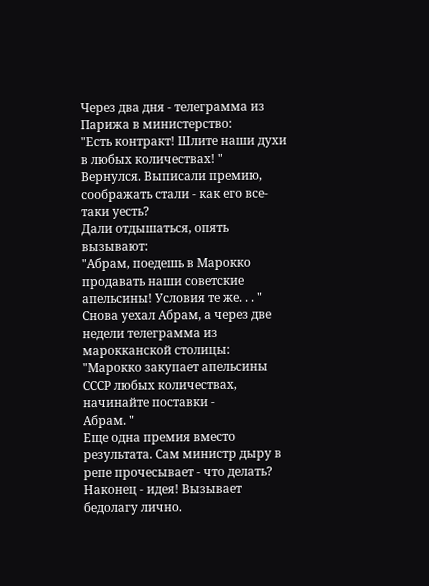Через два дня - телеграмма из Парижа в министерство:
"Есть контракт! Шлите наши духи в любых количествах! "
Вернулся. Выписали премию, соображать стали - как его все-таки уесть?
Дали отдышаться, опять вызывают:
"Абрам, поедешь в Марокко продавать наши советские апельсины! Условия те же. . . "
Снова уехал Абрам, а через две недели телеграмма из марокканской столицы:
"Марокко закупает апельсины СССР любых количествах, начинайте поставки -
Абрам. "
Еще одна премия вместо результата. Сам министр дыру в репе прочесывает - что делать? Наконец - идея! Вызывает бедолагу лично.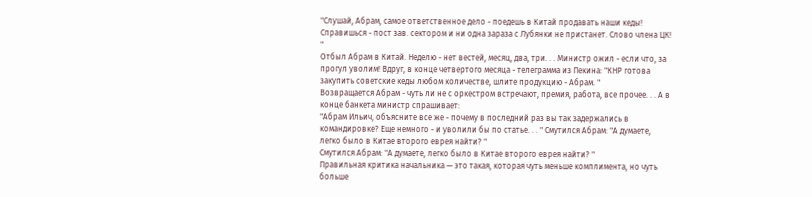"Слушай, Абрам, самое ответственное дело - поедешь в Китай продавать наши кеды! Справишься - пост зав. сектором и ни одна зараза с Лубянки не пристанет. Слово члена ЦК! "
Отбыл Абрам в Китай. Неделю - нет вестей, месяц, два, три. . . Министр ожил - если что, за прогул уволим! Вдруг, в конце четвертого месяца - телеграмма из Пекина: "КНР готова закупить советские кеды любом количестве, шлите продукцию - Абрам. "
Возвращается Абрам - чуть ли не с оркестром встречают, премия, работа, все прочее. . . А в конце банкета министр спрашивает:
"Абрам Ильич, объясните все же - почему в последний раз вы так задержались в командировке? Еще немного - и уволили бы по статье. . . " Смутился Абрам: "А думаете, легко было в Китае второго еврея найти? "
Смутился Абрам: "А думаете, легко было в Китае второго еврея найти? "
Правильная критика начальника — это такая, которая чуть меньше комплимента, но чуть больше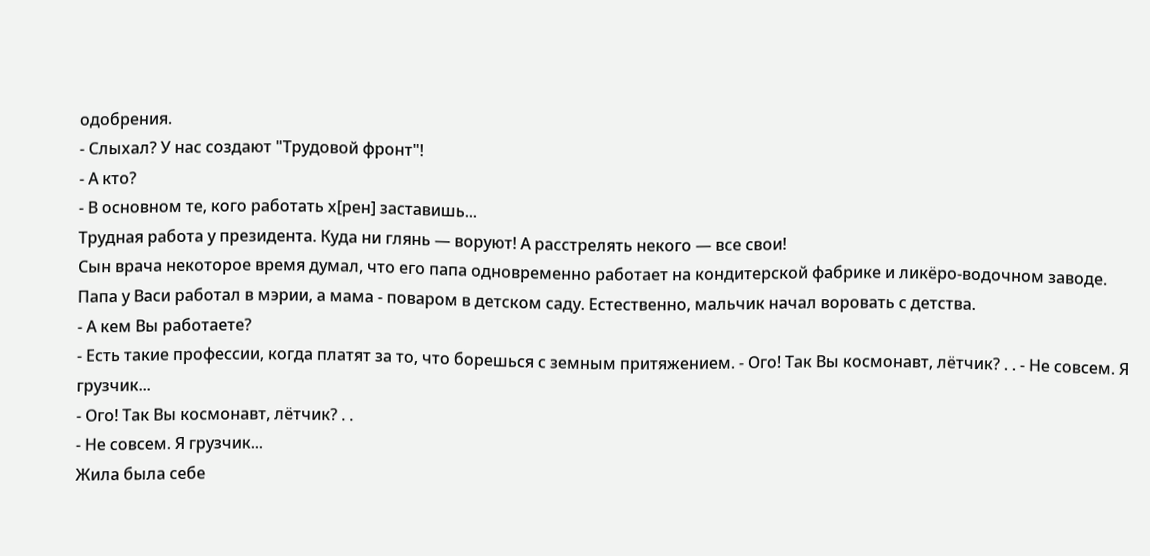одобрения.
- Слыхал? У нас создают "Трудовой фронт"!
- А кто?
- В основном те, кого работать х[рен] заставишь...
Трудная работа у президента. Куда ни глянь — воруют! А расстрелять некого — все свои!
Сын врача некоторое время думал, что его папа одновременно работает на кондитерской фабрике и ликёро-водочном заводе.
Папа у Васи работал в мэрии, а мама - поваром в детском саду. Естественно, мальчик начал воровать с детства.
- А кем Вы работаете?
- Есть такие профессии, когда платят за то, что борешься с земным притяжением. - Ого! Так Вы космонавт, лётчик? . . - Не совсем. Я грузчик...
- Ого! Так Вы космонавт, лётчик? . .
- Не совсем. Я грузчик...
Жила была себе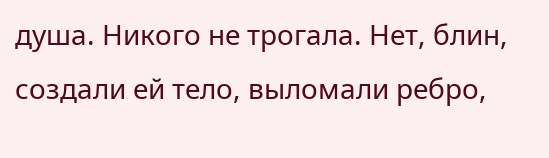душа. Никого не трогала. Нет, блин, создали ей тело, выломали ребро,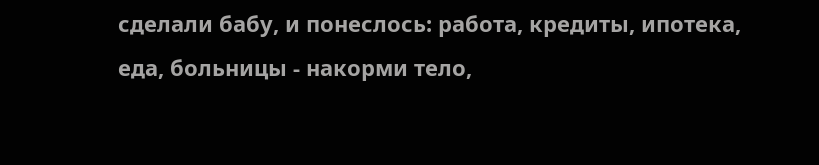сделали бабу, и понеслось: работа, кредиты, ипотека, еда, больницы - накорми тело,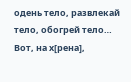одень тело, развлекай тело, обогрей тело… Вот, на х[рена],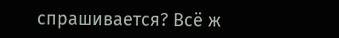спрашивается? Всё ж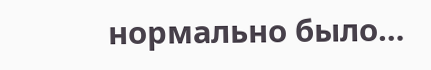нормально было…